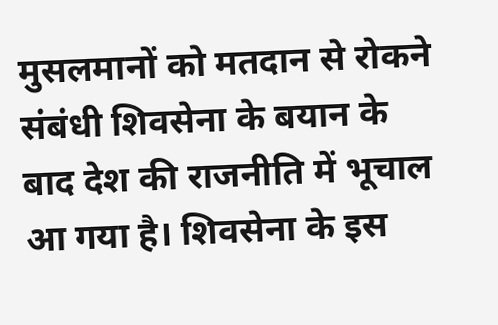मुसलमानों को मतदान से रोकने संबंधी शिवसेना के बयान के बाद देश की राजनीति में भूचाल आ गया है। शिवसेना के इस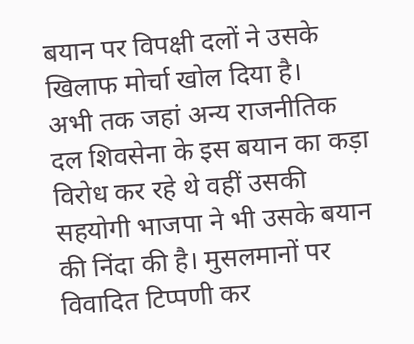बयान पर विपक्षी दलों ने उसके खिलाफ मोर्चा खोल दिया है।
अभी तक जहां अन्य राजनीतिक दल शिवसेना के इस बयान का कड़ा विरोध कर रहे थे वहीं उसकी सहयोगी भाजपा ने भी उसके बयान की निंदा की है। मुसलमानों पर विवादित टिप्पणी कर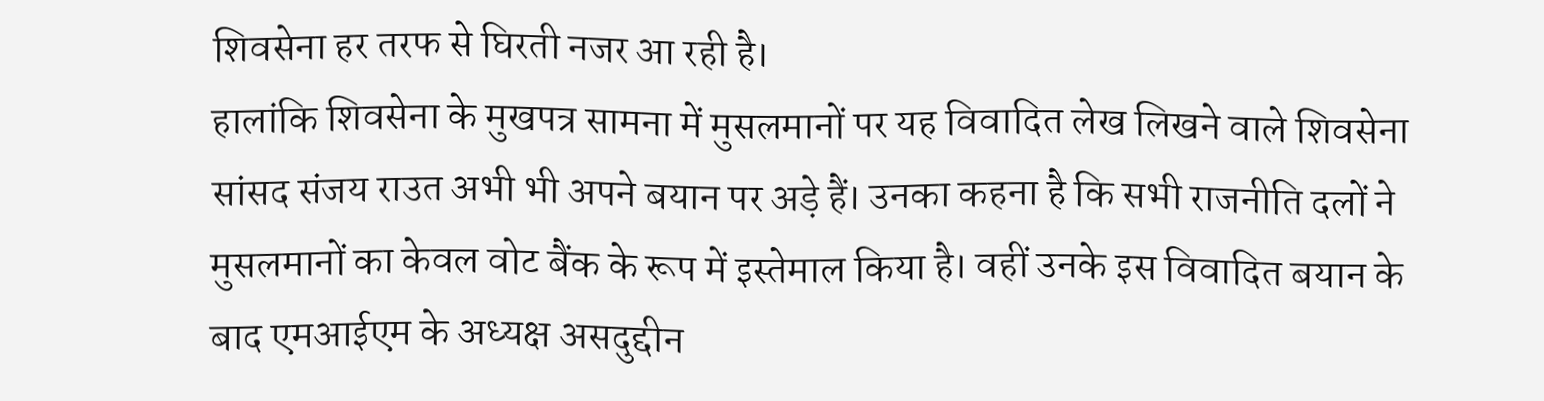शिवसेना हर तरफ से घिरती नजर आ रही है।
हालांकि शिवसेना के मुखपत्र सामना में मुसलमानों पर यह विवादित लेख लिखने वाले शिवसेना सांसद संजय राउत अभी भी अपने बयान पर अड़े हैं। उनका कहना है कि सभी राजनीति दलों ने मुसलमानों का केवल वोट बैंक के रूप में इस्तेमाल किया है। वहीं उनके इस विवादित बयान के बाद एमआईएम के अध्यक्ष असदुद्दीन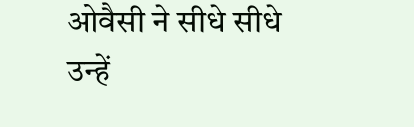ओवैसी ने सीधे सीधे उन्हें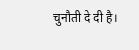चुनौती दे दी है।